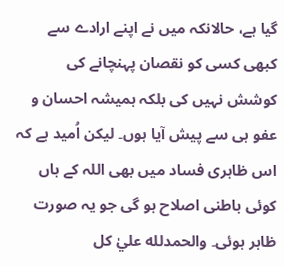گیا ہے، حالانکہ میں نے اپنے ارادے سے کبھی کسی کو نقصان پہنچانے کی کوشش نہیں کی بلکہ ہمیشہ احسان و عفو ہی سے پیش آیا ہوں۔ لیکن اُمید ہے کہ اس ظاہری فساد میں بھی اللہ کے ہاں کوئی باطنی اصلاح ہو گی جو یہ صورت ظاہر ہوئی۔ والحمدلله عليٰ كل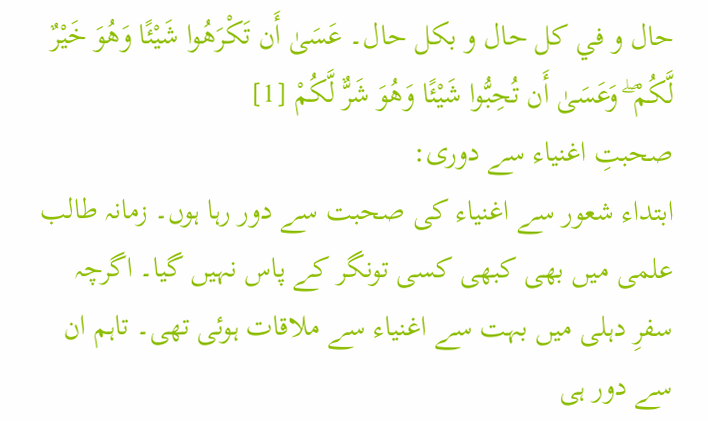حال و في كل حال و بكل حال۔ عَسَىٰ أَن تَكْرَهُوا شَيْئًا وَهُوَ خَيْرٌ لَّكُمْ ۖ وَعَسَىٰ أَن تُحِبُّوا شَيْئًا وَهُوَ شَرٌّ لَّكُمْ [1]
صحبتِ اغنیاء سے دوری:
ابتداء شعور سے اغنیاء کی صحبت سے دور رہا ہوں۔ زمانہ طالب علمی میں بھی کبھی کسی تونگر کے پاس نہیں گیا۔ اگرچہ سفرِ دہلی میں بہت سے اغنیاء سے ملاقات ہوئی تھی۔ تاہم ان سے دور ہی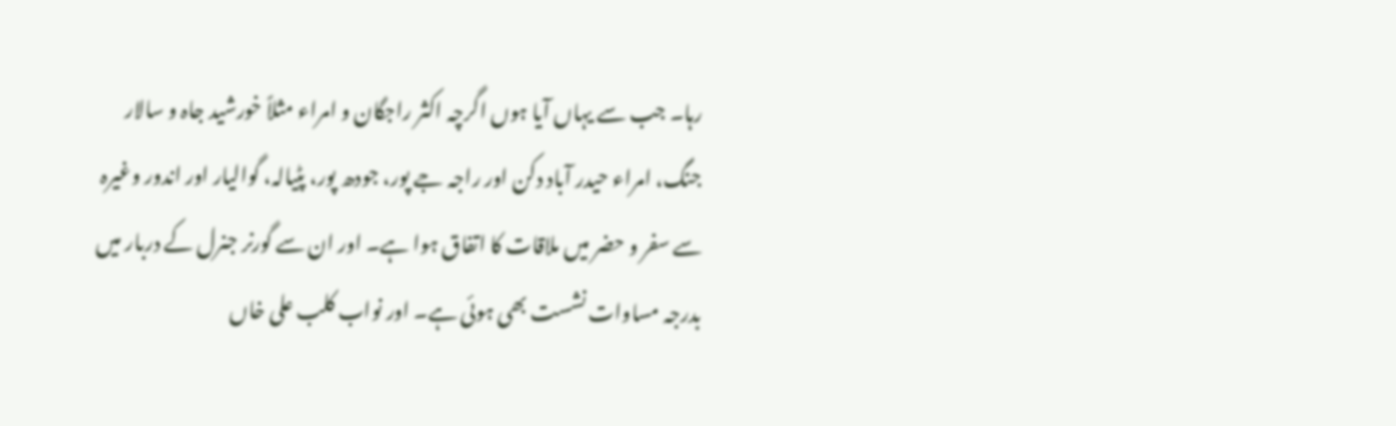رہا۔ جب سے یہاں آیا ہوں اگرچہ اکثر راجگان و امراء مثلاً خورشید جاہ و سالار جنگ، امراء حیدر آباد دکن اور راجہ جے پور، جودھ پور، پٹیالہ، گوالیار اور اندور وغیرہ سے سفر و حضر میں ملاقات کا اتفاق ہوا ہے۔ اور ان سے گورنر جنرل کے دربار میں بدرجہ مساوات نشست بھی ہوئی ہے۔ اور نواب کلب علی خاں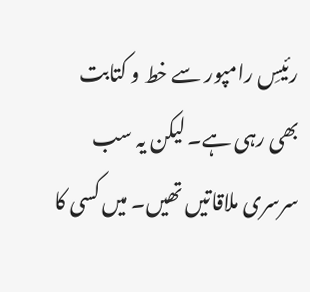رئیسِ رامپور سے خط و کتابت بھی رہی ہے۔ لیکن یہ سب سرسری ملاقاتیں تھیں۔ میں کسی کا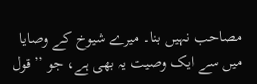مصاحب نہیں بنا۔ میرے شیوخ کے وصایا میں سے ایک وصیت یہ بھی ہے، جو ’’قول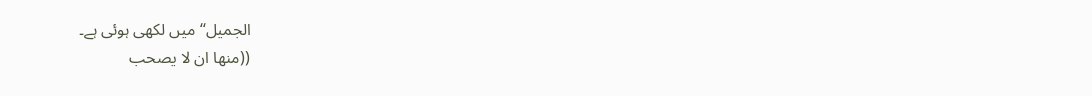الجمیل‘‘ میں لکھی ہوئی ہے۔
((منها ان لا يصحب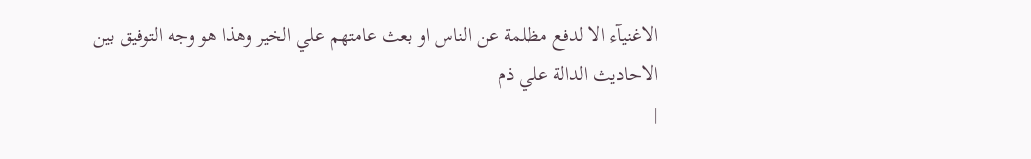الاغنيآء الا لدفع مظلمة عن الناس او بعث عامتهم علي الخير وهذا هو وجه التوفيق بين الاحاديث الدالة علي ذم
|